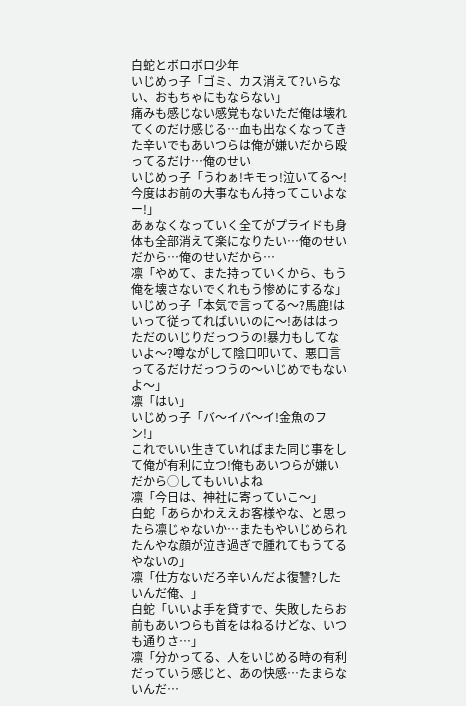白蛇とボロボロ少年
いじめっ子「ゴミ、カス消えて?いらない、おもちゃにもならない」
痛みも感じない感覚もないただ俺は壊れてくのだけ感じる…血も出なくなってきた辛いでもあいつらは俺が嫌いだから殴ってるだけ…俺のせい
いじめっ子「うわぁ!キモっ!泣いてる〜!今度はお前の大事なもん持ってこいよなー!」
あぁなくなっていく全てがプライドも身体も全部消えて楽になりたい…俺のせいだから…俺のせいだから…
凛「やめて、また持っていくから、もう俺を壊さないでくれもう惨めにするな」
いじめっ子「本気で言ってる〜?馬鹿!はいって従ってればいいのに〜!あははっただのいじりだっつうの!暴力もしてないよ〜?噂ながして陰口叩いて、悪口言ってるだけだっつうの〜いじめでもないよ〜」
凛「はい」
いじめっ子「バ〜イバ〜イ!金魚のフン!」
これでいい生きていればまた同じ事をして俺が有利に立つ!俺もあいつらが嫌いだから◯してもいいよね
凛「今日は、神社に寄っていこ〜」
白蛇「あらかわええお客様やな、と思ったら凛じゃないか…またもやいじめられたんやな顔が泣き過ぎで腫れてもうてるやないの」
凛「仕方ないだろ辛いんだよ復讐?したいんだ俺、」
白蛇「いいよ手を貸すで、失敗したらお前もあいつらも首をはねるけどな、いつも通りさ…」
凛「分かってる、人をいじめる時の有利だっていう感じと、あの快感…たまらないんだ…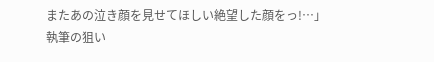またあの泣き顔を見せてほしい絶望した顔をっ!…」
執筆の狙い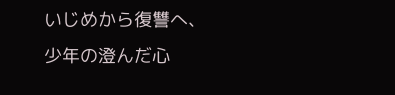いじめから復讐へ、少年の澄んだ心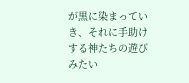が黒に染まっていき、それに手助けする神たちの遊びみたい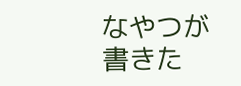なやつが書きた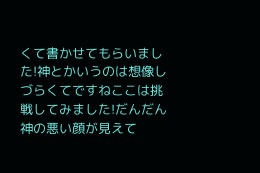くて書かせてもらいました!神とかいうのは想像しづらくてですねここは挑戦してみました!だんだん神の悪い顔が見えて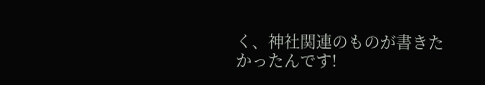く、神社関連のものが書きたかったんです!